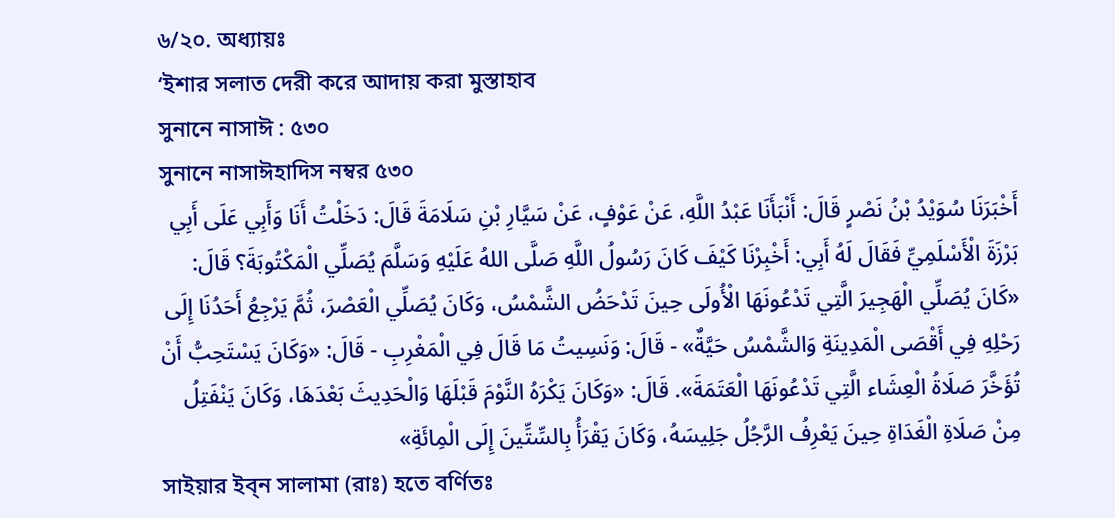৬/২০. অধ্যায়ঃ
‘ইশার সলাত দেরী করে আদায় করা মুস্তাহাব
সুনানে নাসাঈ : ৫৩০
সুনানে নাসাঈহাদিস নম্বর ৫৩০
أَخْبَرَنَا سُوَيْدُ بْنُ نَصْرٍ قَالَ: أَنْبَأَنَا عَبْدُ اللَّهِ، عَنْ عَوْفٍ، عَنْ سَيَّارِ بْنِ سَلَامَةَ قَالَ: دَخَلْتُ أَنَا وَأَبِي عَلَى أَبِي بَرْزَةَ الْأَسْلَمِيِّ فَقَالَ لَهُ أَبِي: أَخْبِرْنَا كَيْفَ كَانَ رَسُولُ اللَّهِ صَلَّى اللهُ عَلَيْهِ وَسَلَّمَ يُصَلِّي الْمَكْتُوبَةَ؟ قَالَ: «كَانَ يُصَلِّي الْهَجِيرَ الَّتِي تَدْعُونَهَا الْأُولَى حِينَ تَدْحَضُ الشَّمْسُ، وَكَانَ يُصَلِّي الْعَصْرَ، ثُمَّ يَرْجِعُ أَحَدُنَا إِلَى رَحْلِهِ فِي أَقْصَى الْمَدِينَةِ وَالشَّمْسُ حَيَّةٌ» - قَالَ: وَنَسِيتُ مَا قَالَ فِي الْمَغْرِبِ - قَالَ: «وَكَانَ يَسْتَحِبُّ أَنْ تُؤَخَّرَ صَلَاةُ الْعِشَاء الَّتِي تَدْعُونَهَا الْعَتَمَةَ». قَالَ: «وَكَانَ يَكْرَهُ النَّوْمَ قَبْلَهَا وَالْحَدِيثَ بَعْدَهَا، وَكَانَ يَنْفَتِلُ مِنْ صَلَاةِ الْغَدَاةِ حِينَ يَعْرِفُ الرَّجُلُ جَلِيسَهُ، وَكَانَ يَقْرَأُ بِالسِّتِّينَ إِلَى الْمِائَةِ»
সাইয়ার ইব্ন সালামা (রাঃ) হতে বর্ণিতঃ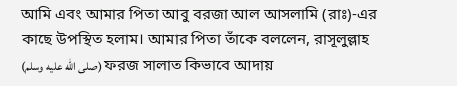আমি এবং আমার পিতা আবু বরজা আল আসলামি (রাঃ)-এর কাছে উপস্থিত হলাম। আমার পিতা তাঁকে বললেন, রাসূলুল্লাহ (صلى الله عليه وسلم) ফরজ সালাত কিভাবে আদায়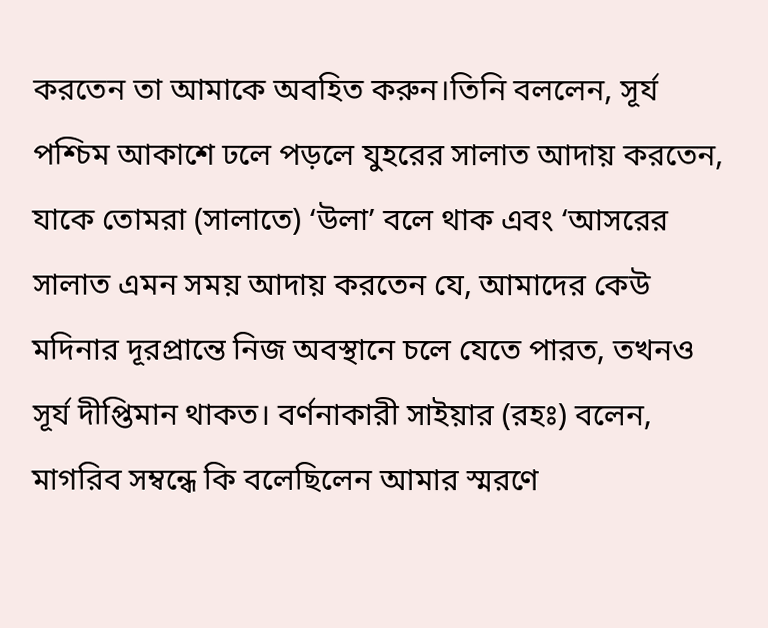করতেন তা আমাকে অবহিত করুন।তিনি বললেন, সূর্য পশ্চিম আকাশে ঢলে পড়লে যুহরের সালাত আদায় করতেন, যাকে তোমরা (সালাতে) ‘উলা’ বলে থাক এবং ‘আসরের সালাত এমন সময় আদায় করতেন যে, আমাদের কেউ মদিনার দূরপ্রান্তে নিজ অবস্থানে চলে যেতে পারত, তখনও সূর্য দীপ্তিমান থাকত। বর্ণনাকারী সাইয়ার (রহঃ) বলেন, মাগরিব সম্বন্ধে কি বলেছিলেন আমার স্মরণে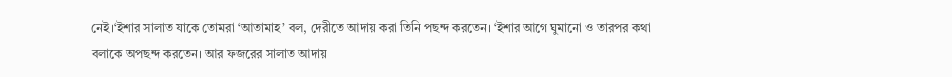নেই।‘ইশার সালাত যাকে তোমরা ‘আতামাহ’ বল, দেরীতে আদায় করা তিনি পছন্দ করতেন। ‘ইশার আগে ঘুমানো ও তারপর কথা বলাকে অপছন্দ করতেন। আর ফজরের সালাত আদায়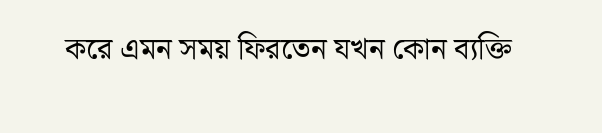করে এমন সময় ফিরতেন যখন কোন ব্যক্তি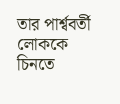তার পার্শ্ববর্তী লোককে চিনতে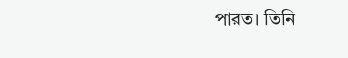পারত। তিনি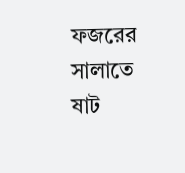ফজরের সালাতে ষাট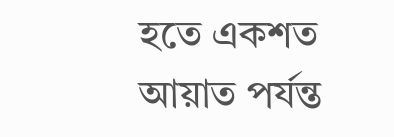হতে একশত আয়াত পর্যন্ত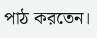পাঠ করতেন।